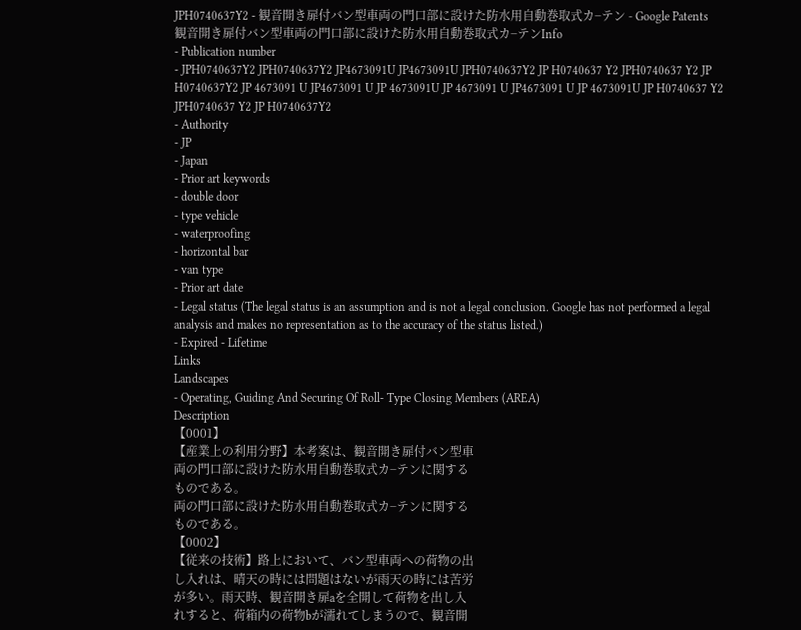JPH0740637Y2 - 観音開き扉付バン型車両の門口部に設けた防水用自動巻取式カ−テン - Google Patents
観音開き扉付バン型車両の門口部に設けた防水用自動巻取式カ−テンInfo
- Publication number
- JPH0740637Y2 JPH0740637Y2 JP4673091U JP4673091U JPH0740637Y2 JP H0740637 Y2 JPH0740637 Y2 JP H0740637Y2 JP 4673091 U JP4673091 U JP 4673091U JP 4673091 U JP4673091 U JP 4673091U JP H0740637 Y2 JPH0740637 Y2 JP H0740637Y2
- Authority
- JP
- Japan
- Prior art keywords
- double door
- type vehicle
- waterproofing
- horizontal bar
- van type
- Prior art date
- Legal status (The legal status is an assumption and is not a legal conclusion. Google has not performed a legal analysis and makes no representation as to the accuracy of the status listed.)
- Expired - Lifetime
Links
Landscapes
- Operating, Guiding And Securing Of Roll- Type Closing Members (AREA)
Description
【0001】
【産業上の利用分野】本考案は、観音開き扉付バン型車
両の門口部に設けた防水用自動巻取式カ−テンに関する
ものである。
両の門口部に設けた防水用自動巻取式カ−テンに関する
ものである。
【0002】
【従来の技術】路上において、バン型車両への荷物の出
し入れは、晴天の時には問題はないが雨天の時には苦労
が多い。雨天時、観音開き扉aを全開して荷物を出し入
れすると、荷箱内の荷物bが濡れてしまうので、観音開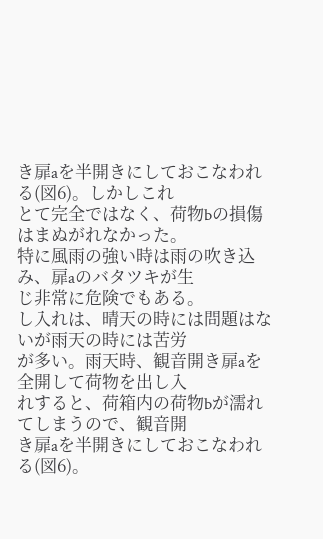き扉aを半開きにしておこなわれる(図6)。しかしこれ
とて完全ではなく、荷物bの損傷はまぬがれなかった。
特に風雨の強い時は雨の吹き込み、扉aのバタツキが生
じ非常に危険でもある。
し入れは、晴天の時には問題はないが雨天の時には苦労
が多い。雨天時、観音開き扉aを全開して荷物を出し入
れすると、荷箱内の荷物bが濡れてしまうので、観音開
き扉aを半開きにしておこなわれる(図6)。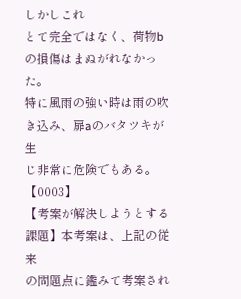しかしこれ
とて完全ではなく、荷物bの損傷はまぬがれなかった。
特に風雨の強い時は雨の吹き込み、扉aのバタツキが生
じ非常に危険でもある。
【0003】
【考案が解決しようとする課題】本考案は、上記の従来
の問題点に鑑みて考案され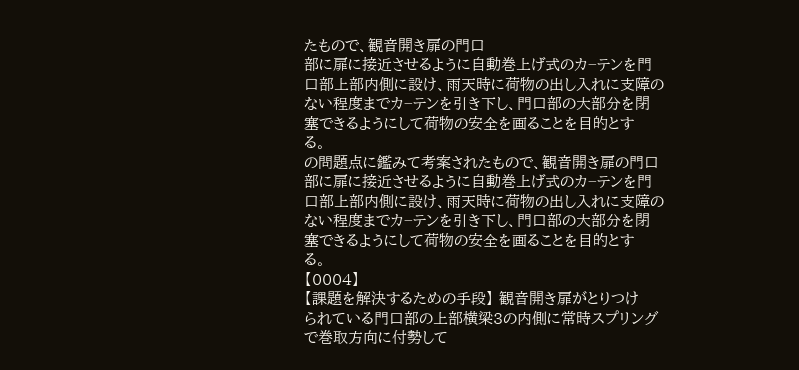たもので、観音開き扉の門口
部に扉に接近させるように自動巻上げ式のカ−テンを門
口部上部内側に設け、雨天時に荷物の出し入れに支障の
ない程度までカ−テンを引き下し、門口部の大部分を閉
塞できるようにして荷物の安全を画ることを目的とす
る。
の問題点に鑑みて考案されたもので、観音開き扉の門口
部に扉に接近させるように自動巻上げ式のカ−テンを門
口部上部内側に設け、雨天時に荷物の出し入れに支障の
ない程度までカ−テンを引き下し、門口部の大部分を閉
塞できるようにして荷物の安全を画ることを目的とす
る。
【0004】
【課題を解決するための手段】 観音開き扉がとりつけ
られている門口部の上部横梁3の内側に常時スプリング
で巻取方向に付勢して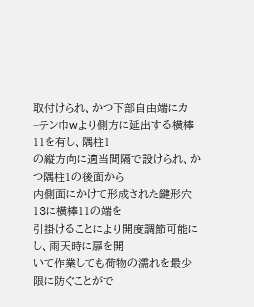取付けられ、かつ下部自由端にカ
−テン巾wより側方に延出する横棒11を有し、隅柱1
の縦方向に適当間隔で設けられ、かつ隅柱1の後面から
内側面にかけて形成された鍵形穴13に横棒11の端を
引掛けることにより開度調節可能にし、雨天時に扉を開
いて作業しても荷物の濡れを最少限に防ぐことがで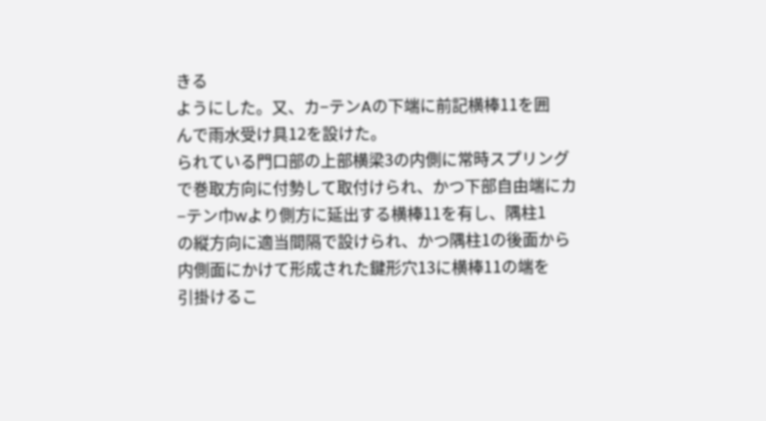きる
ようにした。又、カ−テンAの下端に前記横棒11を囲
んで雨水受け具12を設けた。
られている門口部の上部横梁3の内側に常時スプリング
で巻取方向に付勢して取付けられ、かつ下部自由端にカ
−テン巾wより側方に延出する横棒11を有し、隅柱1
の縦方向に適当間隔で設けられ、かつ隅柱1の後面から
内側面にかけて形成された鍵形穴13に横棒11の端を
引掛けるこ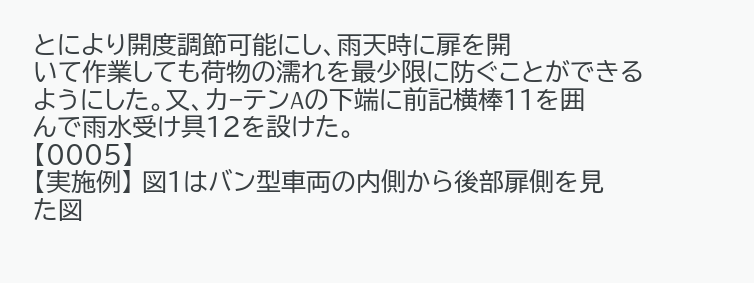とにより開度調節可能にし、雨天時に扉を開
いて作業しても荷物の濡れを最少限に防ぐことができる
ようにした。又、カ−テンAの下端に前記横棒11を囲
んで雨水受け具12を設けた。
【0005】
【実施例】 図1はバン型車両の内側から後部扉側を見
た図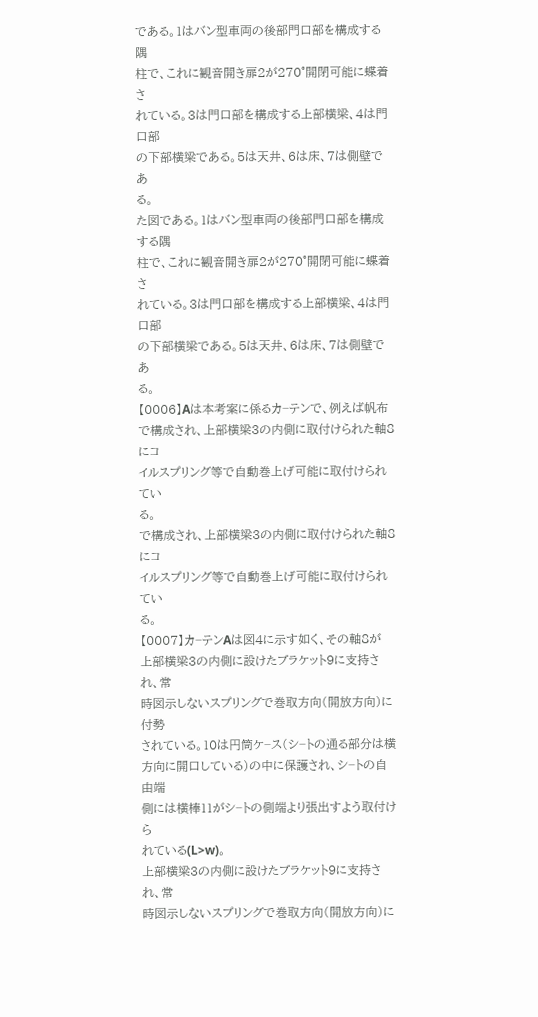である。1はバン型車両の後部門口部を構成する隅
柱で、これに観音開き扉2が270°開閉可能に蝶着さ
れている。3は門口部を構成する上部横梁、4は門口部
の下部横梁である。5は天井、6は床、7は側壁であ
る。
た図である。1はバン型車両の後部門口部を構成する隅
柱で、これに観音開き扉2が270°開閉可能に蝶着さ
れている。3は門口部を構成する上部横梁、4は門口部
の下部横梁である。5は天井、6は床、7は側壁であ
る。
【0006】Aは本考案に係るカ−テンで、例えば帆布
で構成され、上部横梁3の内側に取付けられた軸8にコ
イルスプリング等で自動巻上げ可能に取付けられてい
る。
で構成され、上部横梁3の内側に取付けられた軸8にコ
イルスプリング等で自動巻上げ可能に取付けられてい
る。
【0007】カ−テンAは図4に示す如く、その軸8が
上部横梁3の内側に設けたブラケット9に支持され、常
時図示しないスプリングで巻取方向(開放方向)に付勢
されている。10は円筒ケ−ス(シ−トの通る部分は横
方向に開口している)の中に保護され、シ−トの自由端
側には横棒11がシ−トの側端より張出すよう取付けら
れている(L>w)。
上部横梁3の内側に設けたブラケット9に支持され、常
時図示しないスプリングで巻取方向(開放方向)に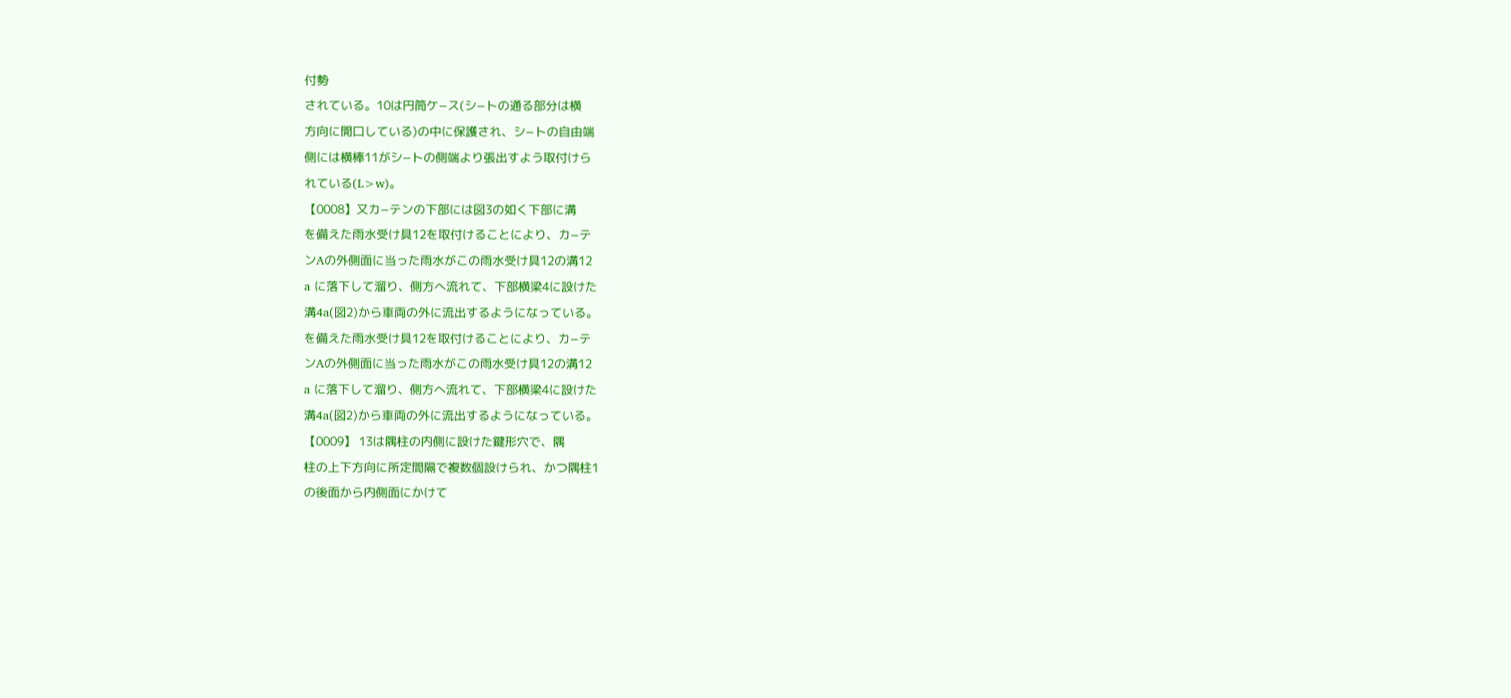付勢
されている。10は円筒ケ−ス(シ−トの通る部分は横
方向に開口している)の中に保護され、シ−トの自由端
側には横棒11がシ−トの側端より張出すよう取付けら
れている(L>w)。
【0008】又カ−テンの下部には図3の如く下部に溝
を備えた雨水受け具12を取付けることにより、カ−テ
ンAの外側面に当った雨水がこの雨水受け具12の溝12
a に落下して溜り、側方へ流れて、下部横梁4に設けた
溝4a(図2)から車両の外に流出するようになっている。
を備えた雨水受け具12を取付けることにより、カ−テ
ンAの外側面に当った雨水がこの雨水受け具12の溝12
a に落下して溜り、側方へ流れて、下部横梁4に設けた
溝4a(図2)から車両の外に流出するようになっている。
【0009】 13は隅柱の内側に設けた鍵形穴で、隅
柱の上下方向に所定間隔で複数個設けられ、かつ隅柱1
の後面から内側面にかけて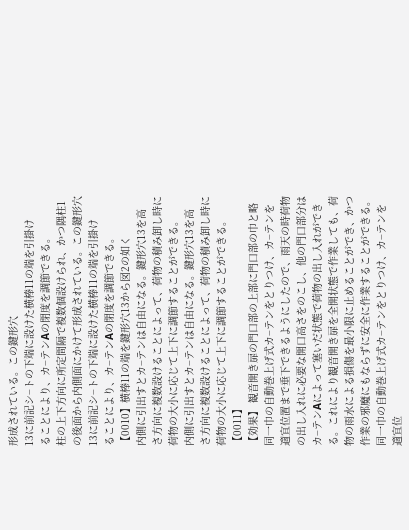形成されている。この鍵形穴
13に前記シ−トの下端に設けた横棒11の端を引掛け
ることにより、カ−テンAの閉度を調節できる。
柱の上下方向に所定間隔で複数個設けられ、かつ隅柱1
の後面から内側面にかけて形成されている。この鍵形穴
13に前記シ−トの下端に設けた横棒11の端を引掛け
ることにより、カ−テンAの閉度を調節できる。
【0010】横棒11の端を鍵形穴13から図2の如く
内側に引出すとカ−テンは自由になる。鍵形穴13を高
さ方向に複数設けることによって、荷物の積み卸し時に
荷物の大小に応じて上下に調節することができる。
内側に引出すとカ−テンは自由になる。鍵形穴13を高
さ方向に複数設けることによって、荷物の積み卸し時に
荷物の大小に応じて上下に調節することができる。
【0011】
【効果】 観音開き扉の門口部の上部に門口部の巾と略
同一巾の自動巻上げ式カ−テンをとりつけ、カ−テンを
適宜位置まで垂下できるようにしたので、雨天の時荷物
の出し入れに必要な開口高さをのこし、他の門口部分は
カ−テンAによって塞いだ状態で荷物の出し入れができ
る。これにより観音開き扉を全開状態で作業しても、荷
物の雨水による損傷を最小限に止めることができ、かつ
作業の邪魔にもならずに安全に作業することができる。
同一巾の自動巻上げ式カ−テンをとりつけ、カ−テンを
適宜位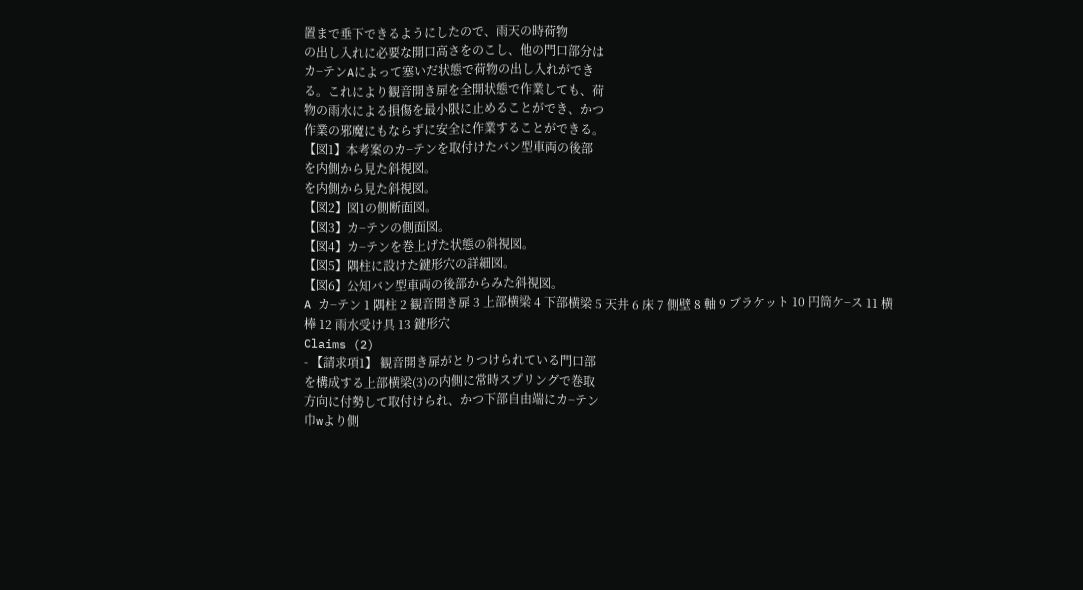置まで垂下できるようにしたので、雨天の時荷物
の出し入れに必要な開口高さをのこし、他の門口部分は
カ−テンAによって塞いだ状態で荷物の出し入れができ
る。これにより観音開き扉を全開状態で作業しても、荷
物の雨水による損傷を最小限に止めることができ、かつ
作業の邪魔にもならずに安全に作業することができる。
【図1】本考案のカ−テンを取付けたバン型車両の後部
を内側から見た斜視図。
を内側から見た斜視図。
【図2】図1の側断面図。
【図3】カ−テンの側面図。
【図4】カ−テンを巻上げた状態の斜視図。
【図5】隅柱に設けた鍵形穴の詳細図。
【図6】公知バン型車両の後部からみた斜視図。
A カ−テン 1 隅柱 2 観音開き扉 3 上部横梁 4 下部横梁 5 天井 6 床 7 側壁 8 軸 9 ブラケット 10 円筒ケ−ス 11 横棒 12 雨水受け具 13 鍵形穴
Claims (2)
- 【請求項1】 観音開き扉がとりつけられている門口部
を構成する上部横梁(3)の内側に常時スプリングで巻取
方向に付勢して取付けられ、かつ下部自由端にカ−テン
巾wより側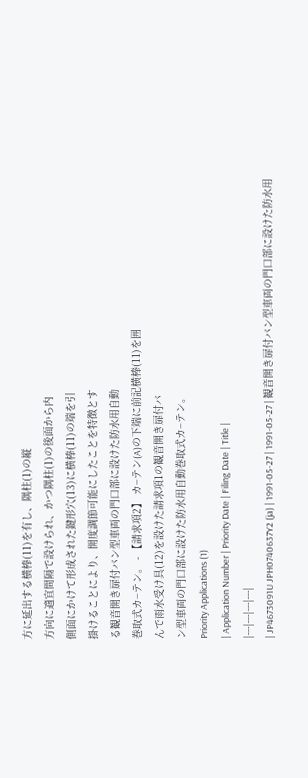方に延出する横棒(11)を有し、隅柱(1)の縦
方向に適宜間隔で設けられ、かつ隅柱(1)の後面から内
側面にかけて形成された鍵形穴(13)に横棒(11)の端を引
掛けることにより、開度調節可能にしたことを特徴とす
る観音開き扉付バン型車両の門口部に設けた防水用自動
巻取式カ−テン。 - 【請求項2】 カ−テン(A)の下端に前記横棒(11)を囲
んで雨水受け具(12)を設けた請求項1の観音開き扉付バ
ン型車両の門口部に設けた防水用自動巻取式カ−テン。
Priority Applications (1)
| Application Number | Priority Date | Filing Date | Title |
|---|---|---|---|
| JP4673091U JPH0740637Y2 (ja) | 1991-05-27 | 1991-05-27 | 観音開き扉付バン型車両の門口部に設けた防水用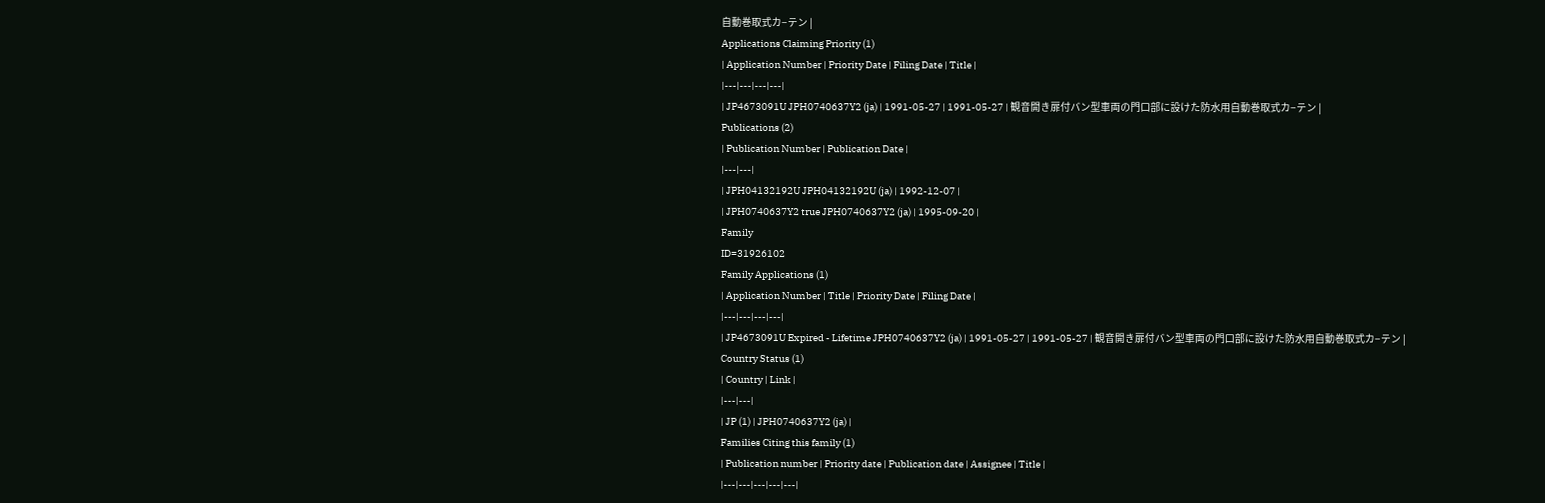自動巻取式カ−テン |
Applications Claiming Priority (1)
| Application Number | Priority Date | Filing Date | Title |
|---|---|---|---|
| JP4673091U JPH0740637Y2 (ja) | 1991-05-27 | 1991-05-27 | 観音開き扉付バン型車両の門口部に設けた防水用自動巻取式カ−テン |
Publications (2)
| Publication Number | Publication Date |
|---|---|
| JPH04132192U JPH04132192U (ja) | 1992-12-07 |
| JPH0740637Y2 true JPH0740637Y2 (ja) | 1995-09-20 |
Family
ID=31926102
Family Applications (1)
| Application Number | Title | Priority Date | Filing Date |
|---|---|---|---|
| JP4673091U Expired - Lifetime JPH0740637Y2 (ja) | 1991-05-27 | 1991-05-27 | 観音開き扉付バン型車両の門口部に設けた防水用自動巻取式カ−テン |
Country Status (1)
| Country | Link |
|---|---|
| JP (1) | JPH0740637Y2 (ja) |
Families Citing this family (1)
| Publication number | Priority date | Publication date | Assignee | Title |
|---|---|---|---|---|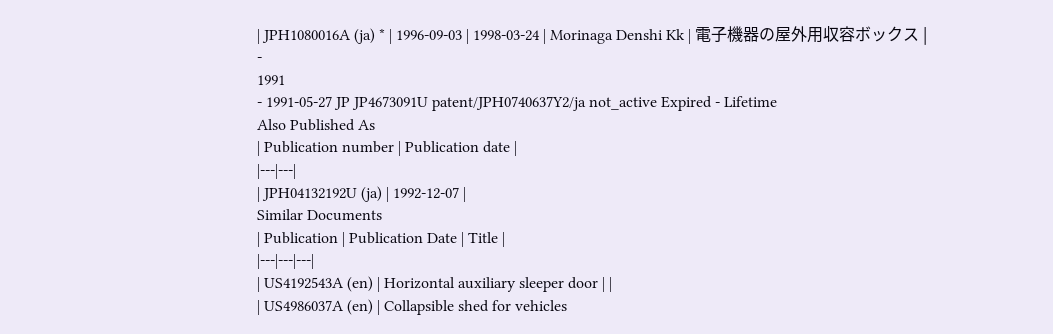| JPH1080016A (ja) * | 1996-09-03 | 1998-03-24 | Morinaga Denshi Kk | 電子機器の屋外用収容ボックス |
-
1991
- 1991-05-27 JP JP4673091U patent/JPH0740637Y2/ja not_active Expired - Lifetime
Also Published As
| Publication number | Publication date |
|---|---|
| JPH04132192U (ja) | 1992-12-07 |
Similar Documents
| Publication | Publication Date | Title |
|---|---|---|
| US4192543A (en) | Horizontal auxiliary sleeper door | |
| US4986037A (en) | Collapsible shed for vehicles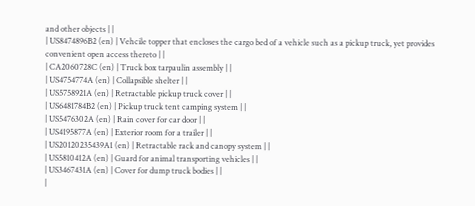and other objects | |
| US8474896B2 (en) | Vehcile topper that encloses the cargo bed of a vehicle such as a pickup truck, yet provides convenient open access thereto | |
| CA2060728C (en) | Truck box tarpaulin assembly | |
| US4754774A (en) | Collapsible shelter | |
| US5758921A (en) | Retractable pickup truck cover | |
| US6481784B2 (en) | Pickup truck tent camping system | |
| US5476302A (en) | Rain cover for car door | |
| US4195877A (en) | Exterior room for a trailer | |
| US20120235439A1 (en) | Retractable rack and canopy system | |
| US5810412A (en) | Guard for animal transporting vehicles | |
| US3467431A (en) | Cover for dump truck bodies | |
|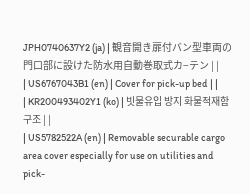JPH0740637Y2 (ja) | 観音開き扉付バン型車両の門口部に設けた防水用自動巻取式カ−テン | |
| US6767043B1 (en) | Cover for pick-up bed | |
| KR200493402Y1 (ko) | 빗물유입 방지 화물적재함 구조 | |
| US5782522A (en) | Removable securable cargo area cover especially for use on utilities and pick-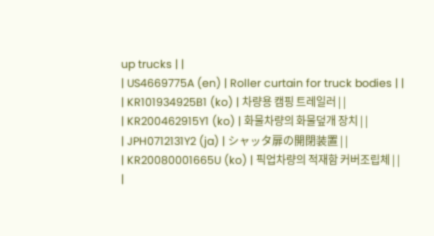up trucks | |
| US4669775A (en) | Roller curtain for truck bodies | |
| KR101934925B1 (ko) | 차량용 캠핑 트레일러 | |
| KR200462915Y1 (ko) | 화물차량의 화물덮개 장치 | |
| JPH0712131Y2 (ja) | シャッタ扉の開閉装置 | |
| KR20080001665U (ko) | 픽업차량의 적재함 커버조립체 | |
|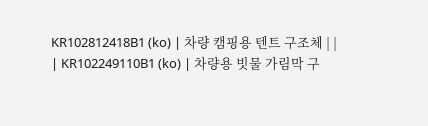KR102812418B1 (ko) | 차량 캠핑용 텐트 구조체 | |
| KR102249110B1 (ko) | 차량용 빗물 가림막 구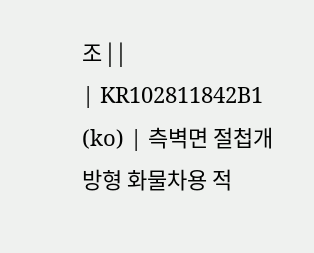조 | |
| KR102811842B1 (ko) | 측벽면 절첩개방형 화물차용 적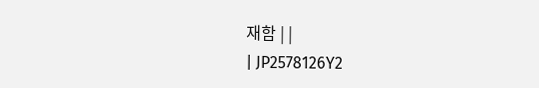재함 | |
| JP2578126Y2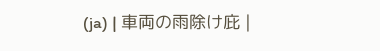(ja) | 車両の雨除け庇 |